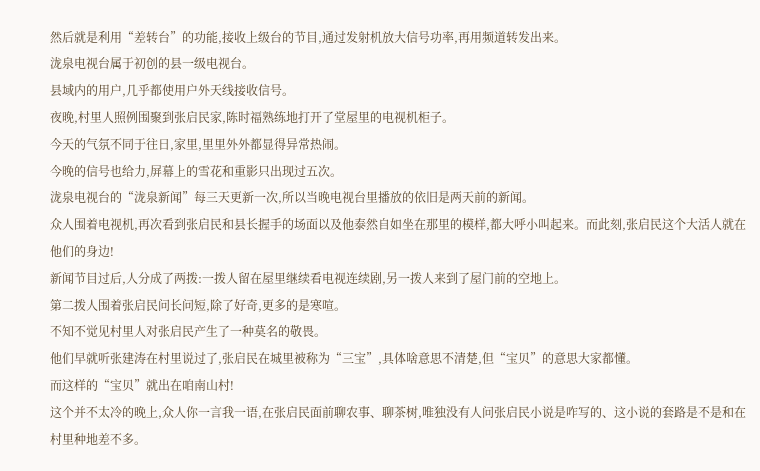然后就是利用“差转台”的功能,接收上级台的节目,通过发射机放大信号功率,再用频道转发出来。
泷泉电视台属于初创的县一级电视台。
县域内的用户,几乎都使用户外天线接收信号。
夜晚,村里人照例围聚到张启民家,陈时福熟练地打开了堂屋里的电视机柜子。
今天的气氛不同于往日,家里,里里外外都显得异常热闹。
今晚的信号也给力,屏幕上的雪花和重影只出现过五次。
泷泉电视台的“泷泉新闻”每三天更新一次,所以当晚电视台里播放的依旧是两天前的新闻。
众人围着电视机,再次看到张启民和县长握手的场面以及他泰然自如坐在那里的模样,都大呼小叫起来。而此刻,张启民这个大活人就在他们的身边!
新闻节目过后,人分成了两拨:一拨人留在屋里继续看电视连续剧,另一拨人来到了屋门前的空地上。
第二拨人围着张启民问长问短,除了好奇,更多的是寒喧。
不知不觉见村里人对张启民产生了一种莫名的敬畏。
他们早就听张建涛在村里说过了,张启民在城里被称为“三宝”,具体啥意思不清楚,但“宝贝”的意思大家都懂。
而这样的“宝贝”就出在咱南山村!
这个并不太冷的晚上,众人你一言我一语,在张启民面前聊农事、聊茶树,唯独没有人问张启民小说是咋写的、这小说的套路是不是和在村里种地差不多。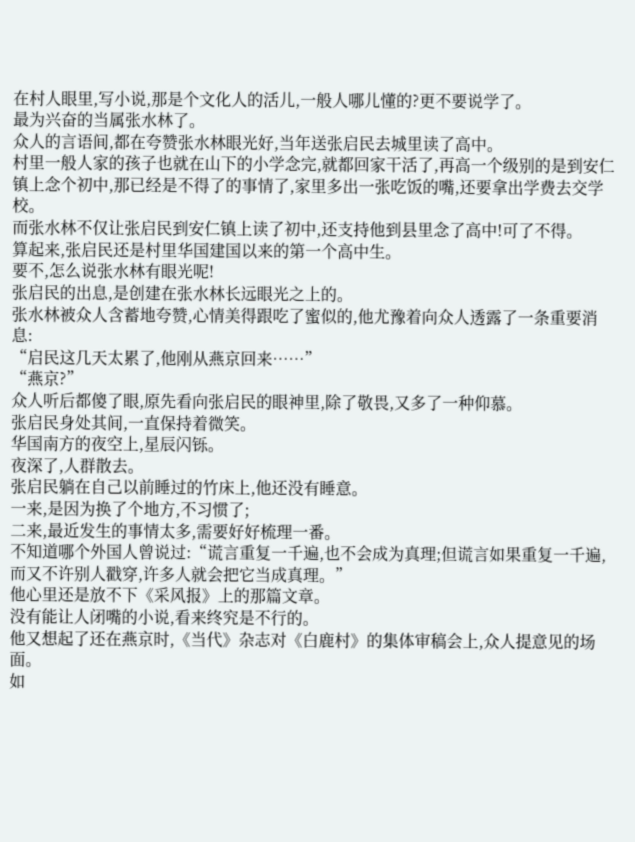在村人眼里,写小说,那是个文化人的活儿,一般人哪儿懂的?更不要说学了。
最为兴奋的当属张水林了。
众人的言语间,都在夸赞张水林眼光好,当年送张启民去城里读了高中。
村里一般人家的孩子也就在山下的小学念完,就都回家干活了,再高一个级别的是到安仁镇上念个初中,那已经是不得了的事情了,家里多出一张吃饭的嘴,还要拿出学费去交学校。
而张水林不仅让张启民到安仁镇上读了初中,还支持他到县里念了高中!可了不得。
算起来,张启民还是村里华国建国以来的第一个高中生。
要不,怎么说张水林有眼光呢!
张启民的出息,是创建在张水林长远眼光之上的。
张水林被众人含蓄地夸赞,心情美得跟吃了蜜似的,他尤豫着向众人透露了一条重要消息:
“启民这几天太累了,他刚从燕京回来……”
“燕京?”
众人听后都傻了眼,原先看向张启民的眼神里,除了敬畏,又多了一种仰慕。
张启民身处其间,一直保持着微笑。
华国南方的夜空上,星辰闪铄。
夜深了,人群散去。
张启民躺在自己以前睡过的竹床上,他还没有睡意。
一来,是因为换了个地方,不习惯了;
二来,最近发生的事情太多,需要好好梳理一番。
不知道哪个外国人曾说过:“谎言重复一千遍,也不会成为真理;但谎言如果重复一千遍,而又不许别人戳穿,许多人就会把它当成真理。”
他心里还是放不下《采风报》上的那篇文章。
没有能让人闭嘴的小说,看来终究是不行的。
他又想起了还在燕京时,《当代》杂志对《白鹿村》的集体审稿会上,众人提意见的场面。
如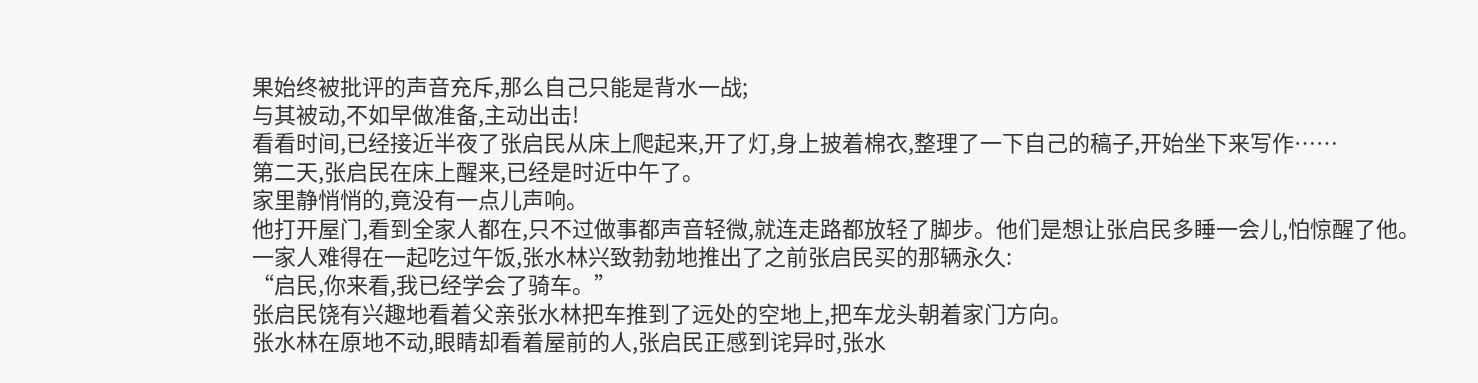果始终被批评的声音充斥,那么自己只能是背水一战;
与其被动,不如早做准备,主动出击!
看看时间,已经接近半夜了张启民从床上爬起来,开了灯,身上披着棉衣,整理了一下自己的稿子,开始坐下来写作……
第二天,张启民在床上醒来,已经是时近中午了。
家里静悄悄的,竟没有一点儿声响。
他打开屋门,看到全家人都在,只不过做事都声音轻微,就连走路都放轻了脚步。他们是想让张启民多睡一会儿,怕惊醒了他。
一家人难得在一起吃过午饭,张水林兴致勃勃地推出了之前张启民买的那辆永久:
“启民,你来看,我已经学会了骑车。”
张启民饶有兴趣地看着父亲张水林把车推到了远处的空地上,把车龙头朝着家门方向。
张水林在原地不动,眼睛却看着屋前的人,张启民正感到诧异时,张水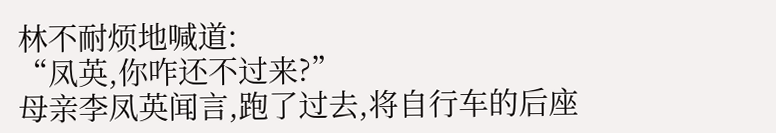林不耐烦地喊道:
“凤英,你咋还不过来?”
母亲李凤英闻言,跑了过去,将自行车的后座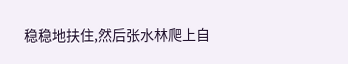稳稳地扶住,然后张水林爬上自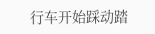行车开始踩动踏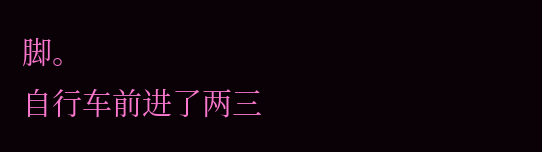脚。
自行车前进了两三